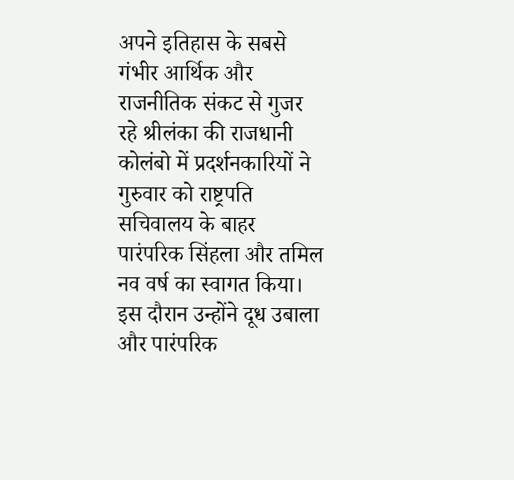अपने इतिहास के सबसे गंभीर आर्थिक और राजनीतिक संकट से गुजर रहे श्रीलंका की राजधानी कोलंबो में प्रदर्शनकारियों ने गुरुवार को राष्ट्रपति सचिवालय के बाहर पारंपरिक सिंहला और तमिल नव वर्ष का स्वागत किया। इस दौरान उन्होंने दूध उबाला और पारंपरिक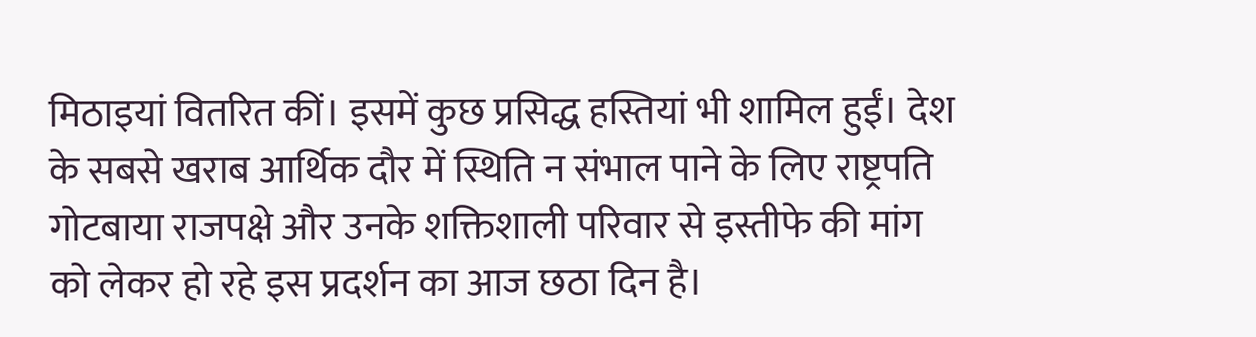मिठाइयां वितरित कीं। इसमें कुछ प्रसिद्ध हस्तियां भी शामिल हुईं। देश के सबसे खराब आर्थिक दौर में स्थिति न संभाल पाने के लिए राष्ट्रपति गोटबाया राजपक्षे और उनके शक्तिशाली परिवार से इस्तीफे की मांग को लेकर हो रहे इस प्रदर्शन का आज छठा दिन है।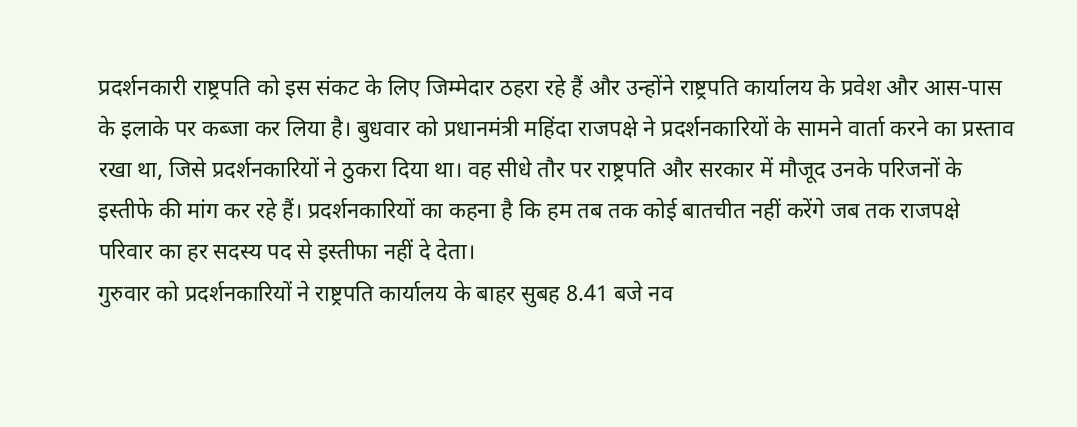प्रदर्शनकारी राष्ट्रपति को इस संकट के लिए जिम्मेदार ठहरा रहे हैं और उन्होंने राष्ट्रपति कार्यालय के प्रवेश और आस-पास के इलाके पर कब्जा कर लिया है। बुधवार को प्रधानमंत्री महिंदा राजपक्षे ने प्रदर्शनकारियों के सामने वार्ता करने का प्रस्ताव रखा था, जिसे प्रदर्शनकारियों ने ठुकरा दिया था। वह सीधे तौर पर राष्ट्रपति और सरकार में मौजूद उनके परिजनों के इस्तीफे की मांग कर रहे हैं। प्रदर्शनकारियों का कहना है कि हम तब तक कोई बातचीत नहीं करेंगे जब तक राजपक्षे परिवार का हर सदस्य पद से इस्तीफा नहीं दे देता।
गुरुवार को प्रदर्शनकारियों ने राष्ट्रपति कार्यालय के बाहर सुबह 8.41 बजे नव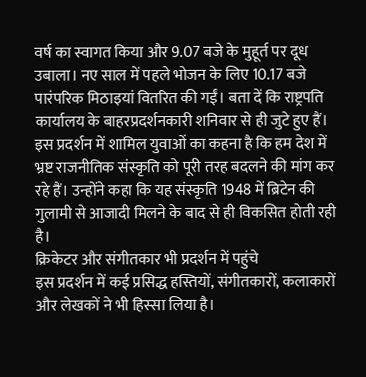वर्ष का स्वागत किया और 9.07 बजे के मुहूर्त पर दूध उबाला। नए साल में पहले भोजन के लिए 10.17 बजे पारंपरिक मिठाइयां वितरित की गईं। बता दें कि राष्ट्रपति कार्यालय के बाहरप्रदर्शनकारी शनिवार से ही जुटे हुए हैं। इस प्रदर्शन में शामिल युवाओं का कहना है कि हम देश में भ्रष्ट राजनीतिक संस्कृति को पूरी तरह बदलने की मांग कर रहे हैं। उन्होंने कहा कि यह संस्कृति 1948 में ब्रिटेन की गुलामी से आजादी मिलने के बाद से ही विकसित होती रही है।
क्रिकेटर और संगीतकार भी प्रदर्शन में पहुंचे
इस प्रदर्शन में कई प्रसिद्ध हस्तियों, संगीतकारों, कलाकारों और लेखकों ने भी हिस्सा लिया है।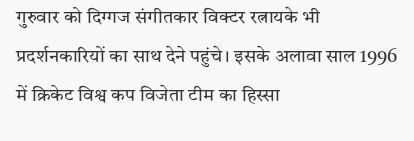गुरुवार को दिग्गज संगीतकार विक्टर रत्नायके भी प्रदर्शनकारियों का साथ देने पहुंचे। इसके अलावा साल 1996 में क्रिकेट विश्व कप विजेता टीम का हिस्सा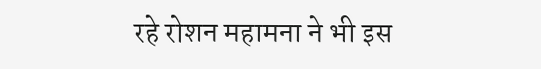रहे रोशन महामना ने भी इस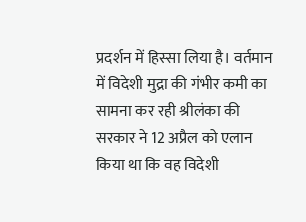प्रदर्शन में हिस्सा लिया है। वर्तमान में विदेशी मुद्रा की गंभीर कमी का सामना कर रही श्रीलंका की सरकार ने 12 अप्रैल को एलान किया था कि वह विदेशी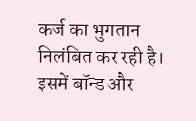कर्ज का भुगतान निलंबित कर रही है। इसमें बॉन्ड और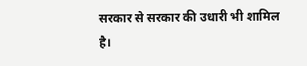सरकार से सरकार की उधारी भी शामिल है।